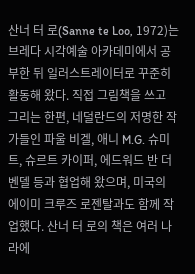산너 터 로(Sanne te Loo, 1972)는 브레다 시각예술 아카데미에서 공부한 뒤 일러스트레이터로 꾸준히 활동해 왔다. 직접 그림책을 쓰고 그리는 한편, 네덜란드의 저명한 작가들인 파울 비겔, 애니 M.G. 슈미트, 슈르트 카이퍼, 에드워드 반 더 벤델 등과 협업해 왔으며, 미국의 에이미 크루즈 로젠탈과도 함께 작업했다. 산너 터 로의 책은 여러 나라에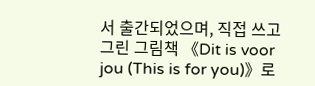서 출간되었으며, 직접 쓰고 그린 그림책 《Dit is voor jou (This is for you)》로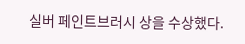실버 페인트브러시 상을 수상했다.